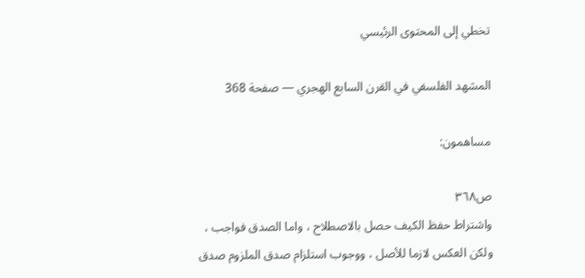تخطي إلى المحتوى الرئيسي

المشهد الفلسفي في القرن السابع الهجري — صفحة 368

مساهمون:

ص٣٦٨
واشتراط حفظ الكيف حصل بالاصطلاح ، واما الصدق فواجب ، ولكن العكس لازما للأصل ، ووجوب استلزام صدق الملزوم صدق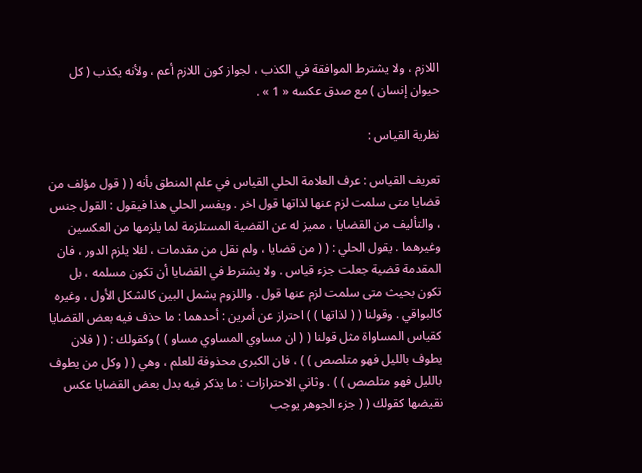اللازم ، ولا يشترط الموافقة في الكذب ، لجواز كون اللازم أعم ، ولأنه يكذب ( كل حيوان إنسان ) مع صدق عكسه « 1 » .

نظرية القياس :

تعريف القياس : عرف العلامة الحلي القياس في علم المنطق بأنه ( ( قول مؤلف من قضايا متى سلمت لزم عنها لذاتها قول اخر . ويفسر الحلي هذا فيقول : القول جنس ، والتأليف من القضايا ، مميز له عن القضية المستلزمة لما يلزمها من العكسين وغيرهما . يقول الحلي : ( ( من قضايا ، ولم نقل من مقدمات ، لئلا يلزم الدور ، فان المقدمة قضية جعلت جزء قياس . ولا يشترط في القضايا أن تكون مسلمه ، بل تكون بحيث متى سلمت لزم عنها قول . واللزوم يشمل البين كالشكل الأول ، وغيره كالبواقي . وقولنا ( ( لذاتها ) ) احتراز عن أمرين : أحدهما : ما حذف فيه بعض القضايا كقياس المساواة مثل قولنا ( ( ان مساوي المساوي مساو ) ) وكقولك : ( ( فلان يطوف بالليل فهو متلصص ) ) ، فان الكبرى محذوفة للعلم ، وهي ( ( وكل من يطوف بالليل فهو متلصص ) ) . وثاني الاحترازات : ما يذكر فيه بدل بعض القضايا عكس نقيضها كقولك ( ( جزء الجوهر يوجب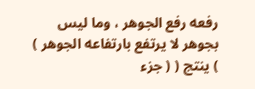رفعه رفع الجوهر ، وما ليس بجوهر لا يرتفع بارتفاعه الجوهر ) ) ينتج ( ( جزء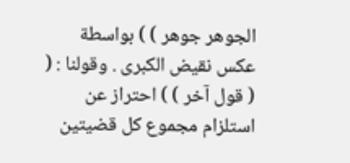الجوهر جوهر ) ) بواسطة عكس نقيض الكبرى . وقولنا : ( ( قول آخر ) ) احتراز عن استلزام مجموع كل قضيتين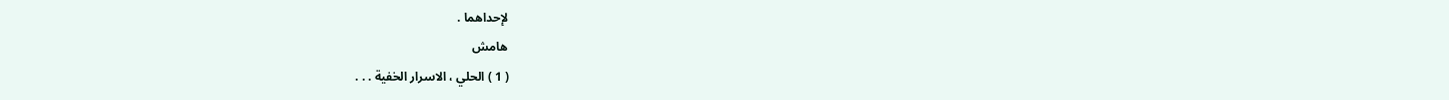لإحداهما .
هامش
( 1 ) الحلي ، الاسرار الخفية . . .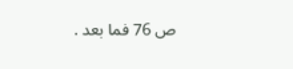ص 76 فما بعد .